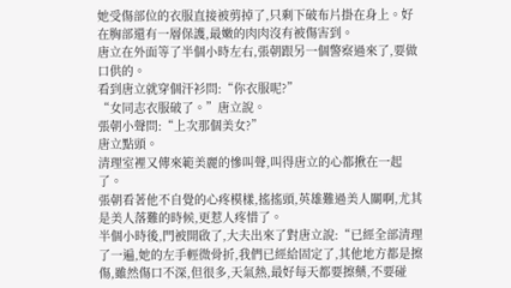她受傷部位的衣服直接被剪掉了,只剩下破布片掛在身上。好在胸部還有一層保護,最嫩的肉肉沒有被傷害到。
唐立在外面等了半個小時左右,張朝跟另一個警察過來了,要做口供的。
看到唐立就穿個汗衫問:“你衣服呢?”
“女同志衣服破了。”唐立說。
張朝小聲問:“上次那個美女?”
唐立點頭。
清理室裡又傳來範美麗的慘叫聲,叫得唐立的心都揪在一起了。
張朝看著他不自覺的心疼模樣,搖搖頭,英雄難過美人關啊,尤其是美人落難的時候,更惹人疼惜了。
半個小時後,門被開啟了,大夫出來了對唐立說:“已經全部清理了一遍,她的左手輕微骨折,我們已經給固定了,其他地方都是擦傷,雖然傷口不深,但很多,天氣熱,最好每天都要擦藥,不要碰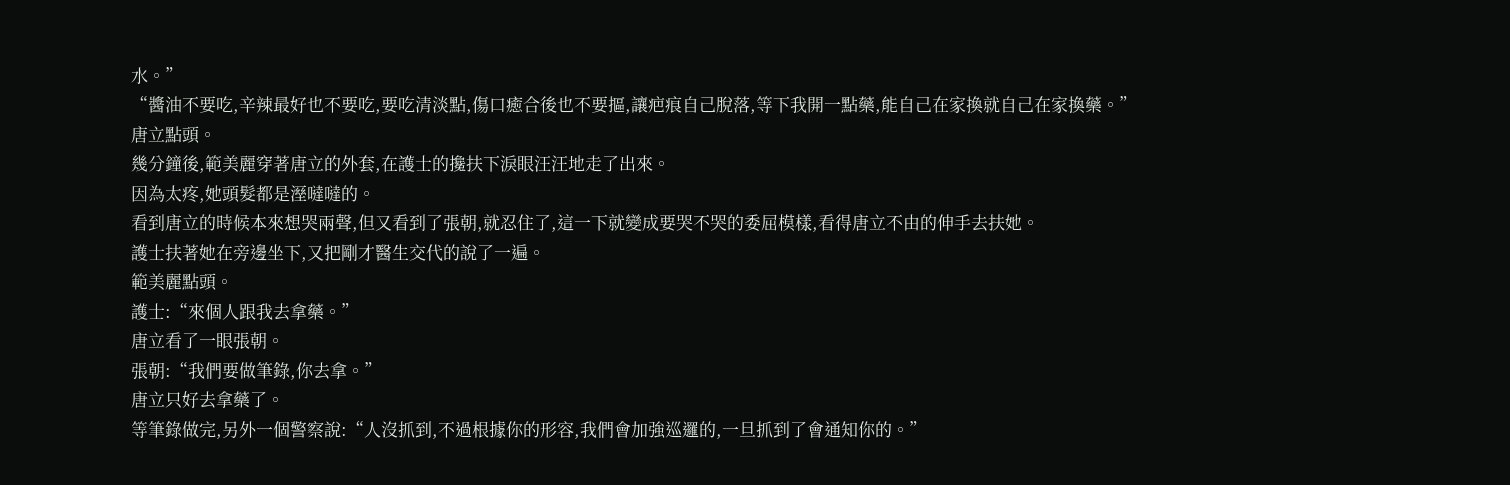水。”
“醬油不要吃,辛辣最好也不要吃,要吃清淡點,傷口癒合後也不要摳,讓疤痕自己脫落,等下我開一點藥,能自己在家換就自己在家換藥。”
唐立點頭。
幾分鐘後,範美麗穿著唐立的外套,在護士的攙扶下淚眼汪汪地走了出來。
因為太疼,她頭髮都是溼噠噠的。
看到唐立的時候本來想哭兩聲,但又看到了張朝,就忍住了,這一下就變成要哭不哭的委屈模樣,看得唐立不由的伸手去扶她。
護士扶著她在旁邊坐下,又把剛才醫生交代的說了一遍。
範美麗點頭。
護士:“來個人跟我去拿藥。”
唐立看了一眼張朝。
張朝:“我們要做筆錄,你去拿。”
唐立只好去拿藥了。
等筆錄做完,另外一個警察說:“人沒抓到,不過根據你的形容,我們會加強巡邏的,一旦抓到了會通知你的。”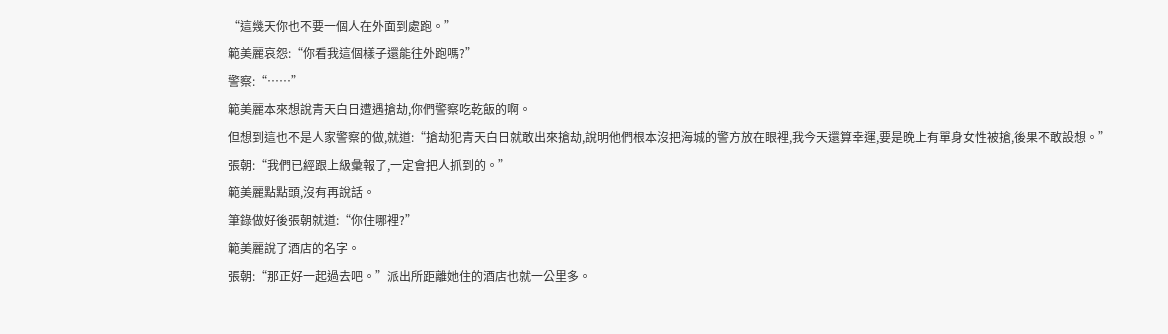“這幾天你也不要一個人在外面到處跑。”
範美麗哀怨:“你看我這個樣子還能往外跑嗎?”
警察:“……”
範美麗本來想說青天白日遭遇搶劫,你們警察吃乾飯的啊。
但想到這也不是人家警察的做,就道:“搶劫犯青天白日就敢出來搶劫,說明他們根本沒把海城的警方放在眼裡,我今天還算幸運,要是晚上有單身女性被搶,後果不敢設想。”
張朝:“我們已經跟上級彙報了,一定會把人抓到的。”
範美麗點點頭,沒有再說話。
筆錄做好後張朝就道:“你住哪裡?”
範美麗說了酒店的名字。
張朝:“那正好一起過去吧。”派出所距離她住的酒店也就一公里多。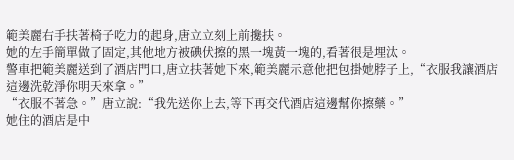範美麗右手扶著椅子吃力的起身,唐立立刻上前攙扶。
她的左手簡單做了固定,其他地方被碘伏擦的黑一塊黃一塊的,看著很是埋汰。
警車把範美麗送到了酒店門口,唐立扶著她下來,範美麗示意他把包掛她脖子上,“衣服我讓酒店這邊洗乾淨你明天來拿。”
“衣服不著急。”唐立說:“我先送你上去,等下再交代酒店這邊幫你擦藥。”
她住的酒店是中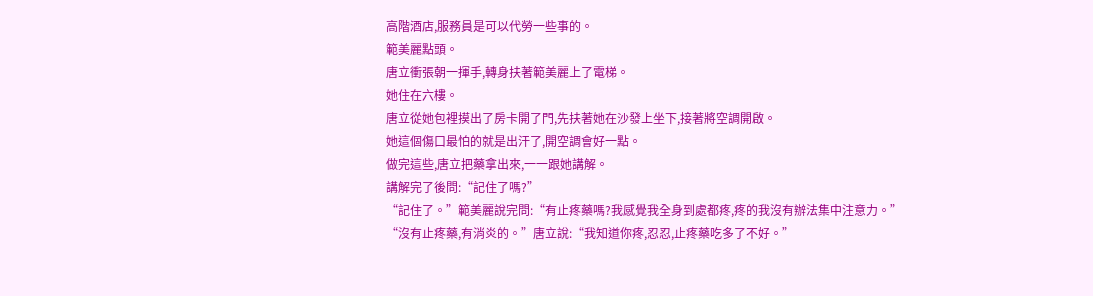高階酒店,服務員是可以代勞一些事的。
範美麗點頭。
唐立衝張朝一揮手,轉身扶著範美麗上了電梯。
她住在六樓。
唐立從她包裡摸出了房卡開了門,先扶著她在沙發上坐下,接著將空調開啟。
她這個傷口最怕的就是出汗了,開空調會好一點。
做完這些,唐立把藥拿出來,一一跟她講解。
講解完了後問:“記住了嗎?”
“記住了。”範美麗說完問:“有止疼藥嗎?我感覺我全身到處都疼,疼的我沒有辦法集中注意力。”
“沒有止疼藥,有消炎的。”唐立說:“我知道你疼,忍忍,止疼藥吃多了不好。”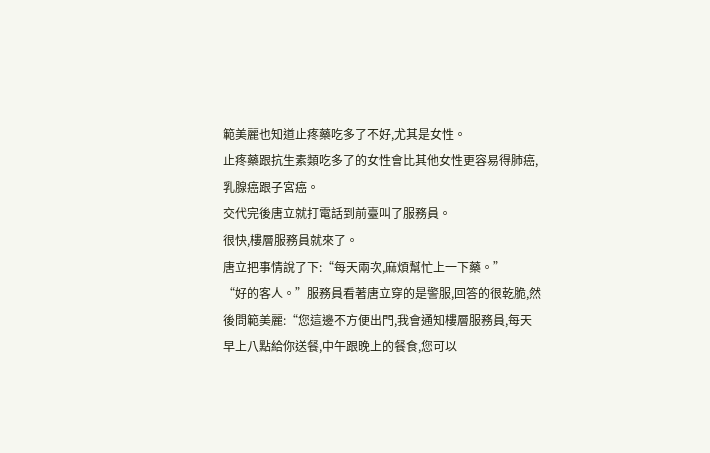範美麗也知道止疼藥吃多了不好,尤其是女性。
止疼藥跟抗生素類吃多了的女性會比其他女性更容易得肺癌,乳腺癌跟子宮癌。
交代完後唐立就打電話到前臺叫了服務員。
很快,樓層服務員就來了。
唐立把事情說了下:“每天兩次,麻煩幫忙上一下藥。”
“好的客人。”服務員看著唐立穿的是警服,回答的很乾脆,然後問範美麗:“您這邊不方便出門,我會通知樓層服務員,每天早上八點給你送餐,中午跟晚上的餐食,您可以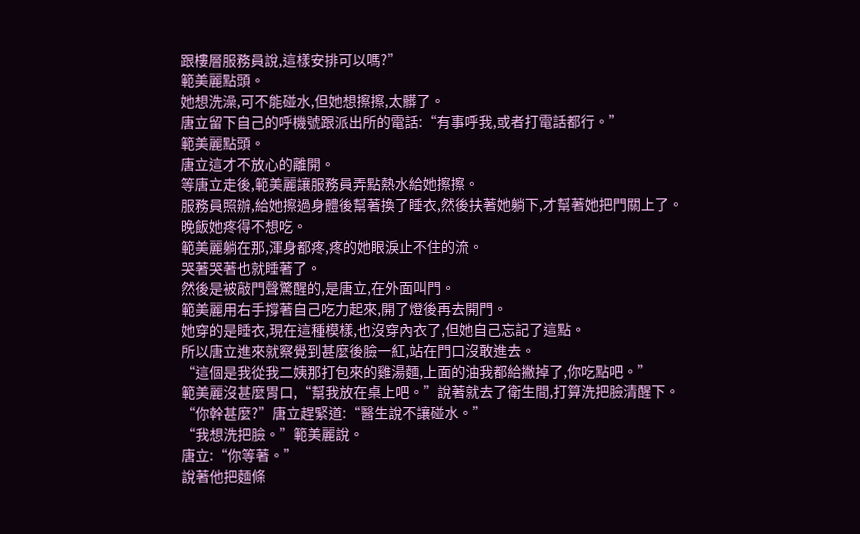跟樓層服務員說,這樣安排可以嗎?”
範美麗點頭。
她想洗澡,可不能碰水,但她想擦擦,太髒了。
唐立留下自己的呼機號跟派出所的電話:“有事呼我,或者打電話都行。”
範美麗點頭。
唐立這才不放心的離開。
等唐立走後,範美麗讓服務員弄點熱水給她擦擦。
服務員照辦,給她擦過身體後幫著換了睡衣,然後扶著她躺下,才幫著她把門關上了。
晚飯她疼得不想吃。
範美麗躺在那,渾身都疼,疼的她眼淚止不住的流。
哭著哭著也就睡著了。
然後是被敲門聲驚醒的,是唐立,在外面叫門。
範美麗用右手撐著自己吃力起來,開了燈後再去開門。
她穿的是睡衣,現在這種模樣,也沒穿內衣了,但她自己忘記了這點。
所以唐立進來就察覺到甚麼後臉一紅,站在門口沒敢進去。
“這個是我從我二姨那打包來的雞湯麵,上面的油我都給撇掉了,你吃點吧。”
範美麗沒甚麼胃口,“幫我放在桌上吧。”說著就去了衛生間,打算洗把臉清醒下。
“你幹甚麼?”唐立趕緊道:“醫生說不讓碰水。”
“我想洗把臉。”範美麗說。
唐立:“你等著。”
說著他把麵條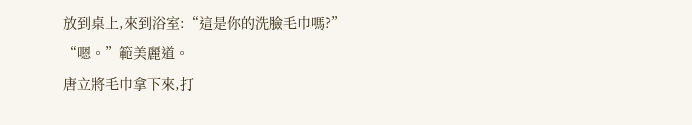放到桌上,來到浴室:“這是你的洗臉毛巾嗎?”
“嗯。”範美麗道。
唐立將毛巾拿下來,打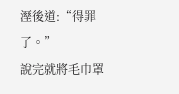溼後道:“得罪了。”
說完就將毛巾罩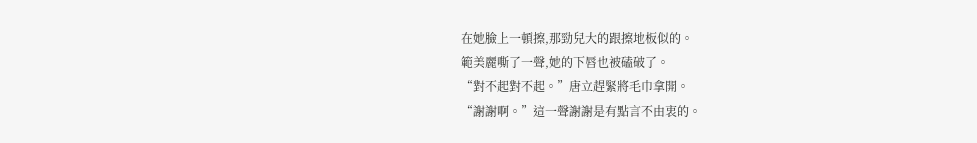在她臉上一頓擦,那勁兒大的跟擦地板似的。
範美麗嘶了一聲,她的下唇也被磕破了。
“對不起對不起。”唐立趕緊將毛巾拿開。
“謝謝啊。”這一聲謝謝是有點言不由衷的。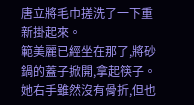唐立將毛巾搓洗了一下重新掛起來。
範美麗已經坐在那了,將砂鍋的蓋子掀開,拿起筷子。
她右手雖然沒有骨折,但也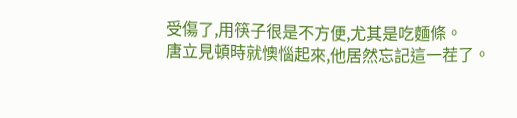受傷了,用筷子很是不方便,尤其是吃麵條。
唐立見頓時就懊惱起來,他居然忘記這一茬了。